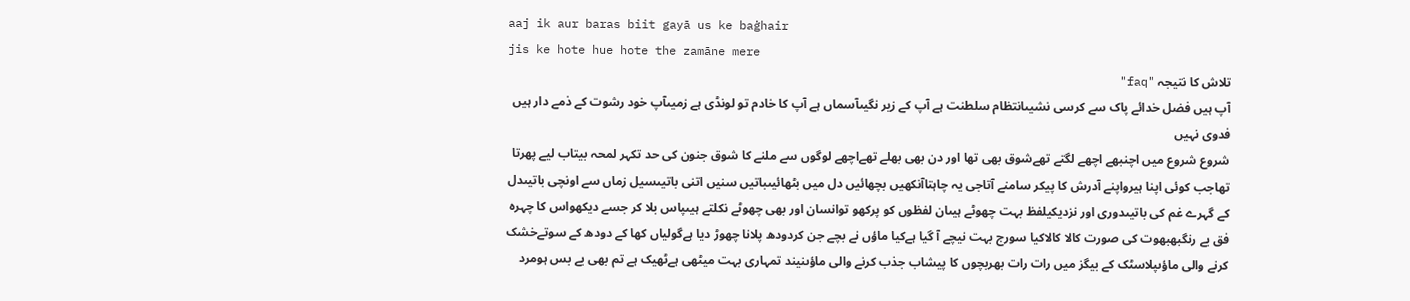aaj ik aur baras biit gayā us ke baġhair
jis ke hote hue hote the zamāne mere
تلاش کا نتیجہ "faq"
آپ ہیں فضل خدائے پاک سے کرسی نشیںانتظام سلطنت ہے آپ کے زیر نگیںآسماں ہے آپ کا خادم تو لونڈی ہے زمیںآپ خود رشوت کے ذمے دار ہیں فدوی نہیں
شروع شروع میں اچنبھے اچھے لگتے تھےشوق بھی تھا اور دن بھی بھلے تھےاچھے لوگوں سے ملنے کا شوق جنون کی حد تکہر لمحہ بیتاب لیے پھرتا تھاجب کوئی اپنا ہیرواپنے آدرش کا پیکر سامنے آتاجی یہ چاہتاآنکھیں بچھائیں دل میں بٹھائیںباتیں سنیں اتنی باتیںسیل زماں سے اونچی باتیںدل کے گہرے غم کی باتیںدوری اور نزدیکیلفظ بہت چھوٹے ہیںان لفظوں کو پرکھو توانسان اور بھی چھوٹے نکلتے ہیںپاس بلا کر جسے دیکھواس کا چہرہ فق بے رنگبھبھوت کی صورت کالا کالاکیا سورج بہت نیچے آ گیا ہےکیا ماؤں نے بچے جن کردودھ پلانا چھوڑ دیا ہےگولیاں کھا کے دودھ کے سوتےخشک کرنے والی ماؤںپلاسٹک کے بیگز میں رات رات بھربچوں کا پیشاب جذب کرنے والی ماؤںنیند تمہاری بہت میٹھی ہےٹھیک ہے تم بھی بے بس ہومرد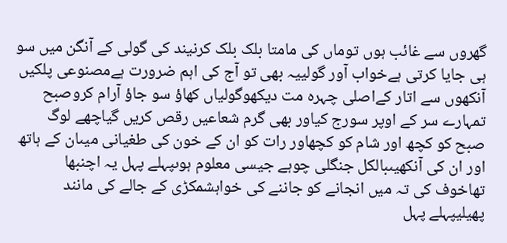گھروں سے غائب ہوں توماں کی مامتا بلک بلک کرنیند کی گولی کے آنگن میں سو ہی جایا کرتی ہےخواب آور گولییہ بھی تو آج کی اہم ضرورت ہےمصنوعی پلکیں آنکھوں سے اتار کےاصلی چہرہ مت دیکھوگولیاں کھاؤ سو جاؤ آرام کروصبح تمہارے سر کے اوپر سورج کیاور بھی گرم شعاعیں رقص کریں گیاچھے لوگ صبح کو کچھ اور شام کو کچھاور رات کو ان کے خون کی طغیانی میںان کے ہاتھ اور ان کی آنکھیںبالکل جنگلی چوہے جیسی معلوم ہوںپہلے پہل یہ اچنبھا تھاخوف کی تہ میں انجانے کو جاننے کی خواہشمکڑی کے جالے کی مانند پھیلیپہلے پہل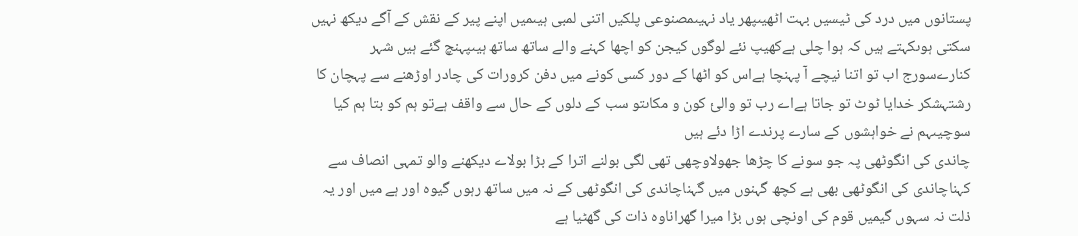پستانوں میں درد کی ٹیسیں بہت اٹھیںپھر یاد نہیںمصنوعی پلکیں اتنی لمبی ہیںمیں اپنے پیر کے نقش کے آگے دیکھ نہیں سکتی ہوںکہتے ہیں کہ ہوا چلی ہےکھیپ نئے لوگوں کیجن کو اچھا کہنے والے ساتھ ساتھ ہیںپہنچ گئے ہیں شہر کنارےسورج اب تو اتنا نیچے آ پہنچا ہےاس کو اٹھا کے دور کسی کونے میں دفن کرورات کی چادر اوڑھنے سے پہچان کا رشتہشکر خدایا ٹوٹ تو جاتا ہےاے رب تو والیٔ کون و مکاںتو سب کے دلوں کے حال سے واقف ہےتو ہم کو بتا ہم کیا سوچیںہم نے خواہشوں کے سارے پرندے اڑا دئے ہیں
چاندی کی انگوٹھی پہ جو سونے کا چڑھا جھولاوچھی تھی لگی بولنے اترا کے بڑا بولاے دیکھنے والو تمہی انصاف سے کہناچاندی کی انگوٹھی بھی ہے کچھ گہنوں میں گہناچاندی کی انگوٹھی کے نہ میں ساتھ رہوں گیوہ اور ہے میں اور یہ ذلت نہ سہوں گیمیں قوم کی اونچی ہوں بڑا میرا گھراناوہ ذات کی گھٹیا ہے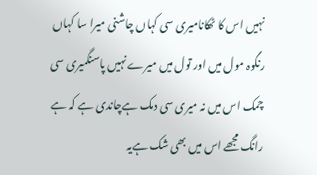نہیں اس کا ٹھکانامیری سی کہاں چاشنی میرا سا کہاں رنگوہ مول میں اور تول میں میرے نہیں پاسنگمیری سی چمک اس میں نہ میری سی دمک ہےچاندی ہے کہ ہے رانگ مجھے اس میں بھی شک ہےیہ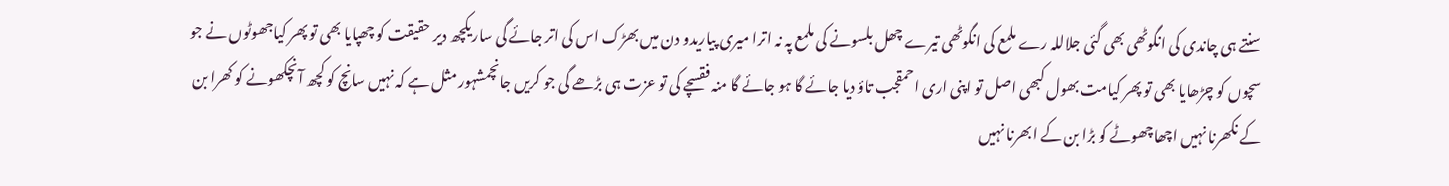سنتے ہی چاندی کی انگوٹھی بھی گئی جلاللہ رے ملمع کی انگوٹھی تیرے چھل بلسونے کی ملمع پہ نہ اترا میری پیاریدو دن میں بھڑک اس کی اتر جائے گی ساریکچھ دیر حقیقت کو چھپایا بھی تو پھر کیاجھوٹوں نے جو سچوں کو چڑھایا بھی تو پھر کیامت بھول کبھی اصل تو اپنی اری احمقجب تاؤ دیا جائے گا ہو جائے گا منہ فقسچے کی تو عزت ہی بڑھے گی جو کریں جانچمشہور مثل ہے کہ نہیں سانچ کو کچھ آنچکھونے کو کھرا بن کے نکھرنا نہیں اچھاچھوٹے کو بڑا بن کے ابھرنا نہیں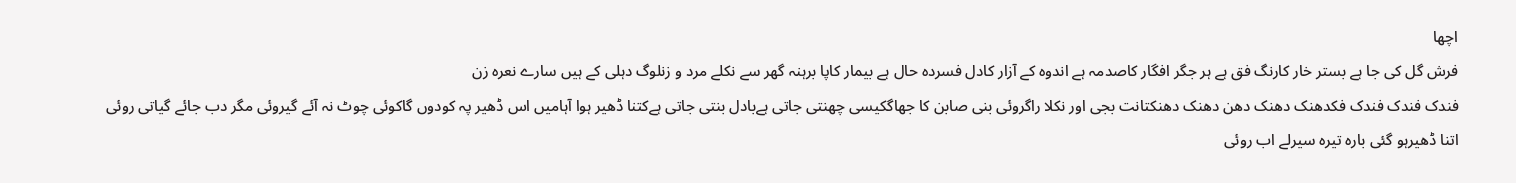اچھا
فرش گل کی جا ہے بستر خار کارنگ فق ہے ہر جگر افگار کاصدمہ ہے اندوہ کے آزار کادل فسردہ حال ہے بیمار کاپا برہنہ گھر سے نکلے مرد و زنلوگ دہلی کے ہیں سارے نعرہ زن
فندک فندک فندک فکدھنک دھنک دھن دھنک دھنکتانت بجی اور نکلا راگروئی بنی صابن کا جھاگکیسی چھنتی جاتی ہےبادل بنتی جاتی ہےکتنا ڈھیر ہوا آہامیں اس ڈھیر پہ کودوں گاکوئی چوٹ نہ آئے گیروئی مگر دب جائے گیاتی روئی اتنا ڈھیرہو گئی بارہ تیرہ سیرلے اب روئی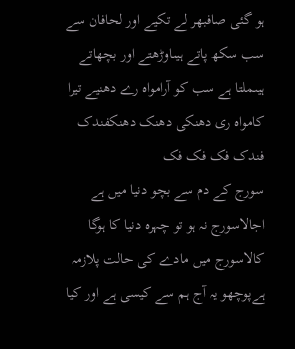ہو گئی صافبھر لے تکیے اور لحافان سے سب سکھ پاتے ہیںاوڑھتے اور بچھاتے ہیںملتا ہے سب کو آرامواہ رے دھنیے تیرا کامواہ ری دھنکی دھنک دھنکفندک فندک فک فک فک
سورج کے دم سے بچو دنیا میں ہے اجالاسورج نہ ہو تو چہرہ دنیا کا ہوگا کالاسورج میں مادے کی حالت پلازمہ ہےپوچھو یہ آج ہم سے کیسی ہے اور کیا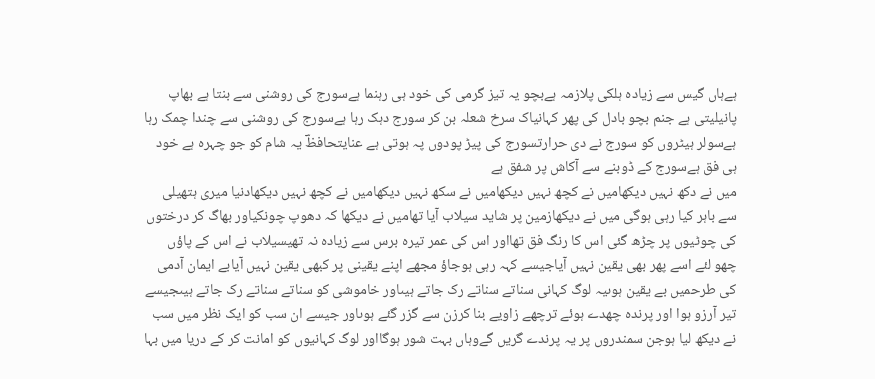ہےہاں گیس سے زیادہ ہلکی پلازمہ ہےبچو یہ تیز گرمی کی خود ہی رہنما ہےسورج کی روشنی سے بنتا ہے بھاپ پانیلیتی ہے جنم بچو بادل کی پھر کہانیاک سرخ شعلہ بن کر سورج دہک رہا ہےسورج کی روشنی سے چندا چمک رہا ہےسولر ہیٹروں کو سورج نے دی حرارتسورج کی پیڑ پودوں پہ ہوتی ہے عنایتحافظؔ یہ شام کو جو چہرہ ہے خود ہی فق ہےسورج کے ڈوبنے سے آکاش پر شفق ہے
میں نے دکھ نہیں دیکھامیں نے کچھ نہیں دیکھامیں نے سکھ نہیں دیکھامیں نے کچھ نہیں دیکھادنیا میری ہتھیلی سے باہر کیا رہی ہوگی میں نے دیکھازمین پر شاید سیلاب آیا تھامیں نے دیکھا کہ دھوپ چونکیاور بھاگ کر درختوں کی چوٹیوں پر چڑھ گئی اس کا رنگ فق تھااور اس کی عمر تیرہ برس سے زیادہ نہ تھیسیلاب نے اس کے پاؤں چھو لئے اسے پھر بھی یقین نہیں آیاجیسے کہہ رہی ہوجاؤ مجھے اپنے یقینی پر کبھی یقین نہیں آیابے ایمان آدمی کی طرحمیں بے یقین ہوںیہ لوگ کہانی سناتے سناتے رک جاتے ہیںاور خاموشی کو سناتے سناتے رک جاتے ہیںجیسے تیر آرزو ہوا اور پرندہ چھدے ہوئے ترچھے زاویے بنا کرزن سے گزر گئے ہوںاور جیسے ان سب کو ایک نظر میں سب نے دیکھ لیا ہوجن سمندروں پر یہ پرندے گریں گےوہاں بہت شور ہوگااور لوگ کہانیوں کو امانت کر کے دریا میں بہا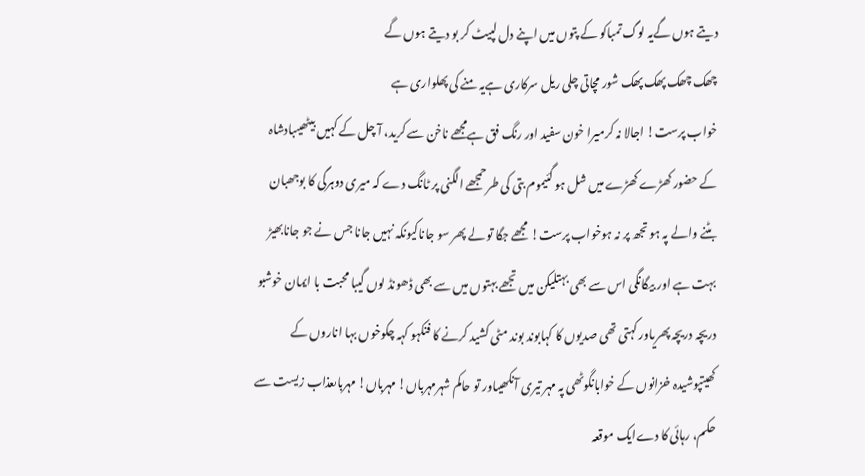دیتے ہوں گےیہ لوگ تمباکو کے پتوں میں اپنے دل لپیٹ کر بو دیتے ہوں گے
چھک چھک پھک پھک شور مچاتی چلی ریل سرکاری ہےیہ منے کی پھلواری ہے
خواب پرست! اجالا نہ کرمیرا خون سفید اور رنگ فق ہےمجھے ناخن سے کرید، آ چل کے کہیں بیٹھیںبادشاہ کے حضور کھڑے کھڑے میں شل ہو گئیموم بتی کی طرحمجھے الگنی پر ٹانگ دے کہ میری دوہرگی کا بوجھبان بٹنے والے پہ ہو تجھ پر نہ ہوخواب پرست! مجھے جگا تو لے پھر سو جاناکیونکہ نہیں جانا جس نے جو جانابھیڑ بہت ہے اور بیگانگی اس سے بھی بہتلیکن میں تجھے بہتوں میں سے بھی ڈھونڈ لوں گیبا محبت با ایمان خوشبو دریچہ دریچہ پھریاور کہتی تھی صدیوں کا کہابوند بوند مٹی کشید کرنے کا فنکہو کہہ چکوخوں بہا اناروں کے کھیتپوشیدہ خزانوں کے خوابانگوٹھی پہ مہر تیری آنکھیںاور تو حاکم شہرمہرباں! مہرباں! مہرباںعذاب زیست سے حکم، رہائی کا دےایک موقعہ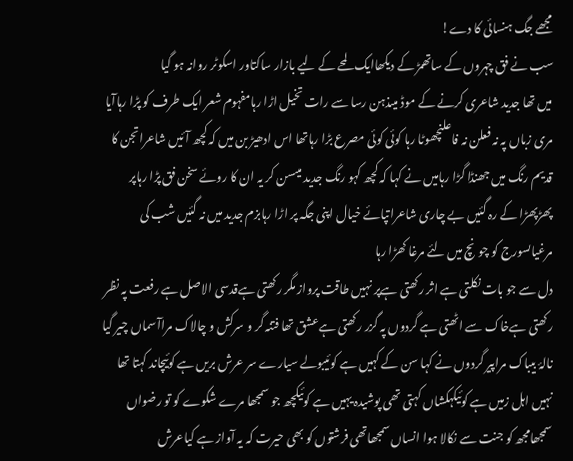مجھے جگ ہنسائی کا دے!
سب نے فق چہروں کے ساتھمڑ کے دیکھاایک لمحے کے لیے بازار ساکتاور اسکوٹر روانہ ہو گیا
میں تھا جدید شاعری کرنے کے موڈ میںذہن رسا سے رات تخیل اڑا رہامفہوم شعر ایک طرف کو پڑا رہاآیا مری زباں پہ نہ فعلن نہ فاعلنچھوٹا رہا کوئی کوئی مصرع بڑا رہاتھا اس ادھیڑ بن میں کہ کچھ آئیں شاعراتجن کا قدیم رنگ میں جھنڈا گڑا رہامیں نے کہا کہ کچھ کہو رنگ جدید میںسن کر یہ ان کا روئے سخن فق پڑا رہاپر پھڑپھڑا کے رہ گئیں بے چاری شاعراتپائے خیال اپنی جگہ پر اڑا رہابزم جدید میں نہ گئیں شب کی مرغیاںسورج کو چونچ میں لئے مرغا کھڑا رہا
دل سے جو بات نکلتی ہے اثر رکھتی ہےپر نہیں طاقت پرواز مگر رکھتی ہےقدسی الاصل ہے رفعت پہ نظر رکھتی ہےخاک سے اٹھتی ہے گردوں پہ گزر رکھتی ہےعشق تھا فتنہ گر و سرکش و چالاک مراآسماں چیر گیا نالۂ بیباک مراپیر گردوں نے کہا سن کے کہیں ہے کوئیبولے سیارے سر عرش بریں ہے کوئیچاند کہتا تھا نہیں اہل زمیں ہے کوئیکہکشاں کہتی تھی پوشیدہ یہیں ہے کوئیکچھ جو سمجھا مرے شکوے کو تو رضواں سمجھامجھ کو جنت سے نکالا ہوا انساں سمجھاتھی فرشتوں کو بھی حیرت کہ یہ آواز ہے کیاعرش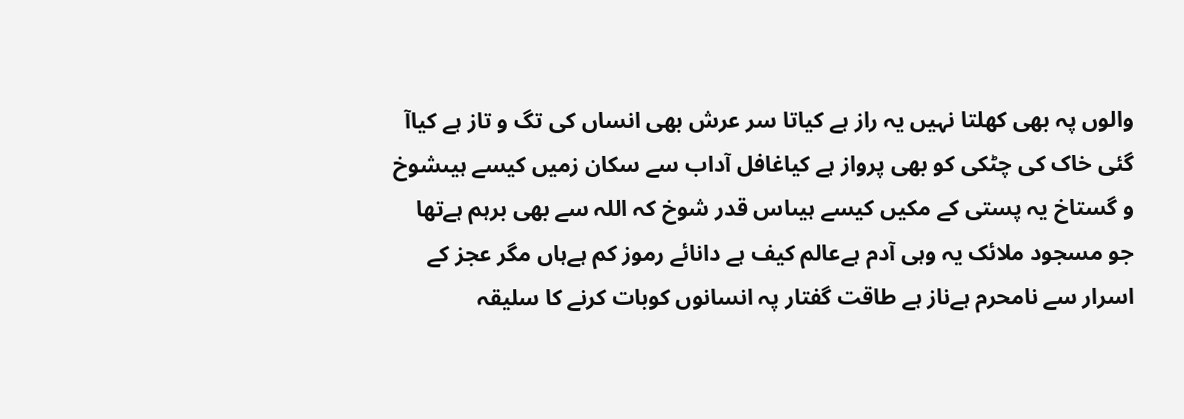والوں پہ بھی کھلتا نہیں یہ راز ہے کیاتا سر عرش بھی انساں کی تگ و تاز ہے کیاآ گئی خاک کی چٹکی کو بھی پرواز ہے کیاغافل آداب سے سکان زمیں کیسے ہیںشوخ و گستاخ یہ پستی کے مکیں کیسے ہیںاس قدر شوخ کہ اللہ سے بھی برہم ہےتھا جو مسجود ملائک یہ وہی آدم ہےعالم کیف ہے دانائے رموز کم ہےہاں مگر عجز کے اسرار سے نامحرم ہےناز ہے طاقت گفتار پہ انسانوں کوبات کرنے کا سلیقہ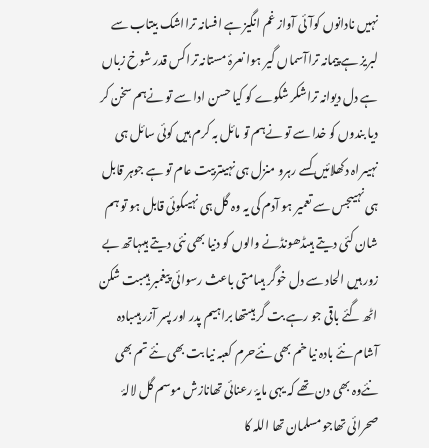نہیں نادانوں کوآئی آواز غم انگیز ہے افسانہ ترااشک بیتاب سے لبریز ہے پیمانہ تراآسماں گیر ہوا نعرۂ مستانہ تراکس قدر شوخ زباں ہے دل دیوانہ تراشکر شکوے کو کیا حسن ادا سے تو نےہم سخن کر دیا بندوں کو خدا سے تو نےہم تو مائل بہ کرم ہیں کوئی سائل ہی نہیںراہ دکھلائیں کسے رہرو منزل ہی نہیںتربیت عام تو ہے جوہر قابل ہی نہیںجس سے تعمیر ہو آدم کی یہ وہ گل ہی نہیںکوئی قابل ہو تو ہم شان کئی دیتے ہیںڈھونڈنے والوں کو دنیا بھی نئی دیتے ہیںہاتھ بے زور ہیں الحاد سے دل خوگر ہیںامتی باعث رسوائی پیغمبر ہیںبت شکن اٹھ گئے باقی جو رہے بت گر ہیںتھا براہیم پدر اور پسر آزر ہیںبادہ آشام نئے بادہ نیا خم بھی نئےحرم کعبہ نیا بت بھی نئے تم بھی نئےوہ بھی دن تھے کہ یہی مایۂ رعنائی تھانازش موسم گل لالۂ صحرائی تھاجو مسلمان تھا اللہ کا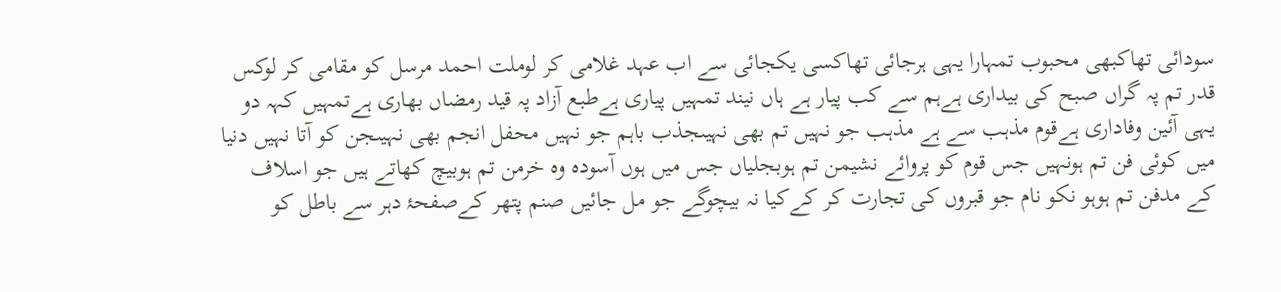سودائی تھاکبھی محبوب تمہارا یہی ہرجائی تھاکسی یکجائی سے اب عہد غلامی کر لوملت احمد مرسل کو مقامی کر لوکس قدر تم پہ گراں صبح کی بیداری ہےہم سے کب پیار ہے ہاں نیند تمہیں پیاری ہےطبع آزاد پہ قید رمضاں بھاری ہےتمہیں کہہ دو یہی آئین وفاداری ہےقوم مذہب سے ہے مذہب جو نہیں تم بھی نہیںجذب باہم جو نہیں محفل انجم بھی نہیںجن کو آتا نہیں دنیا میں کوئی فن تم ہونہیں جس قوم کو پروائے نشیمن تم ہوبجلیاں جس میں ہوں آسودہ وہ خرمن تم ہوبیچ کھاتے ہیں جو اسلاف کے مدفن تم ہوہو نکو نام جو قبروں کی تجارت کر کےکیا نہ بیچوگے جو مل جائیں صنم پتھر کےصفحۂ دہر سے باطل کو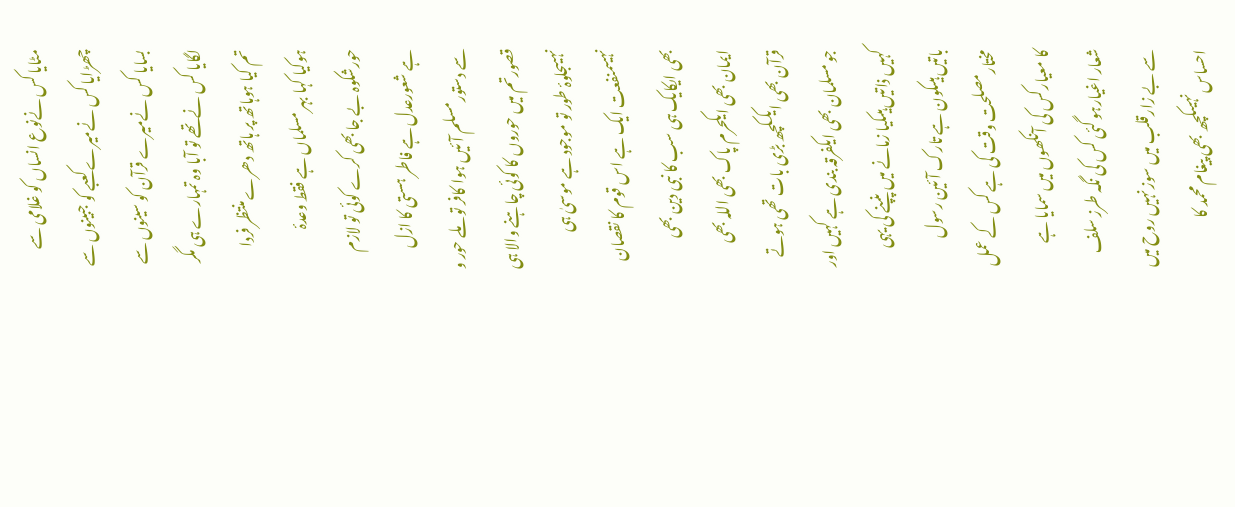مٹایا کس نےنوع انساں کو غلامی سے چھڑایا کس نےمیرے کعبے کو جبینوں سے بسایا کس نےمیرے قرآن کو سینوں سے لگایا کس نےتھے تو آبا وہ تمہارے ہی مگر تم کیا ہوہاتھ پر ہاتھ دھرے منتظر فردا ہوکیا کہا بہر مسلماں ہے فقط وعدۂ حورشکوہ بے جا بھی کرے کوئی تو لازم ہے شعورعدل ہے فاطر ہستی کا ازل سے دستورمسلم آئیں ہوا کافر تو ملے حور و قصورتم میں حوروں کا کوئی چاہنے والا ہی نہیںجلوۂ طور تو موجود ہے موسیٰ ہی نہیںمنفعت ایک ہے اس قوم کا نقصان بھی ایکایک ہی سب کا نبی دین بھی ایمان بھی ایکحرم پاک بھی اللہ بھی قرآن بھی ایککچھ بڑی بات تھی ہوتے جو مسلمان بھی ایکفرقہ بندی ہے کہیں اور کہیں ذاتیں ہیںکیا زمانے میں پنپنے کی یہی باتیں ہیںکون ہے تارک آئین رسول مختارمصلحت وقت کی ہے کس کے عمل کا معیارکس کی آنکھوں میں سمایا ہے شعار اغیارہو گئی کس کی نگہ طرز سلف سے بے زارقلب میں سوز نہیں روح میں احساس نہیںکچھ بھی پیغام محمد کا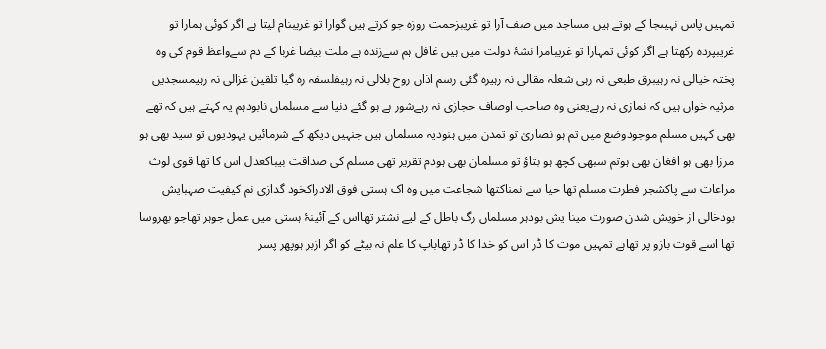تمہیں پاس نہیںجا کے ہوتے ہیں مساجد میں صف آرا تو غریبزحمت روزہ جو کرتے ہیں گوارا تو غریبنام لیتا ہے اگر کوئی ہمارا تو غریبپردہ رکھتا ہے اگر کوئی تمہارا تو غریبامرا نشۂ دولت میں ہیں غافل ہم سےزندہ ہے ملت بیضا غربا کے دم سےواعظ قوم کی وہ پختہ خیالی نہ رہیبرق طبعی نہ رہی شعلہ مقالی نہ رہیرہ گئی رسم اذاں روح بلالی نہ رہیفلسفہ رہ گیا تلقین غزالی نہ رہیمسجدیں مرثیہ خواں ہیں کہ نمازی نہ رہےیعنی وہ صاحب اوصاف حجازی نہ رہےشور ہے ہو گئے دنیا سے مسلماں نابودہم یہ کہتے ہیں کہ تھے بھی کہیں مسلم موجودوضع میں تم ہو نصاریٰ تو تمدن میں ہنودیہ مسلماں ہیں جنہیں دیکھ کے شرمائیں یہودیوں تو سید بھی ہو مرزا بھی ہو افغان بھی ہوتم سبھی کچھ ہو بتاؤ تو مسلمان بھی ہودم تقریر تھی مسلم کی صداقت بیباکعدل اس کا تھا قوی لوث مراعات سے پاکشجر فطرت مسلم تھا حیا سے نمناکتھا شجاعت میں وہ اک ہستی فوق الادراکخود گدازی نم کیفیت صہبایش بودخالی از خویش شدن صورت مینا یش بودہر مسلماں رگ باطل کے لیے نشتر تھااس کے آئینۂ ہستی میں عمل جوہر تھاجو بھروسا تھا اسے قوت بازو پر تھاہے تمہیں موت کا ڈر اس کو خدا کا ڈر تھاباپ کا علم نہ بیٹے کو اگر ازبر ہوپھر پسر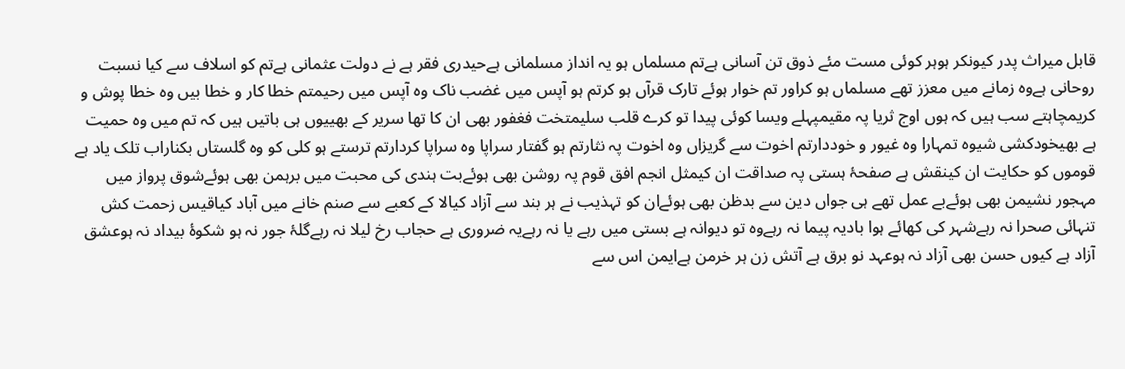قابل میراث پدر کیونکر ہوہر کوئی مست مئے ذوق تن آسانی ہےتم مسلماں ہو یہ انداز مسلمانی ہےحیدری فقر ہے نے دولت عثمانی ہےتم کو اسلاف سے کیا نسبت روحانی ہےوہ زمانے میں معزز تھے مسلماں ہو کراور تم خوار ہوئے تارک قرآں ہو کرتم ہو آپس میں غضب ناک وہ آپس میں رحیمتم خطا کار و خطا بیں وہ خطا پوش و کریمچاہتے سب ہیں کہ ہوں اوج ثریا پہ مقیمپہلے ویسا کوئی پیدا تو کرے قلب سلیمتخت فغفور بھی ان کا تھا سریر کے بھییوں ہی باتیں ہیں کہ تم میں وہ حمیت ہے بھیخودکشی شیوہ تمہارا وہ غیور و خوددارتم اخوت سے گریزاں وہ اخوت پہ نثارتم ہو گفتار سراپا وہ سراپا کردارتم ترستے ہو کلی کو وہ گلستاں بکناراب تلک یاد ہے قوموں کو حکایت ان کینقش ہے صفحۂ ہستی پہ صداقت ان کیمثل انجم افق قوم پہ روشن بھی ہوئےبت ہندی کی محبت میں برہمن بھی ہوئےشوق پرواز میں مہجور نشیمن بھی ہوئےبے عمل تھے ہی جواں دین سے بدظن بھی ہوئےان کو تہذیب نے ہر بند سے آزاد کیالا کے کعبے سے صنم خانے میں آباد کیاقیس زحمت کش تنہائی صحرا نہ رہےشہر کی کھائے ہوا بادیہ پیما نہ رہےوہ تو دیوانہ ہے بستی میں رہے یا نہ رہےیہ ضروری ہے حجاب رخ لیلا نہ رہےگلۂ جور نہ ہو شکوۂ بیداد نہ ہوعشق آزاد ہے کیوں حسن بھی آزاد نہ ہوعہد نو برق ہے آتش زن ہر خرمن ہےایمن اس سے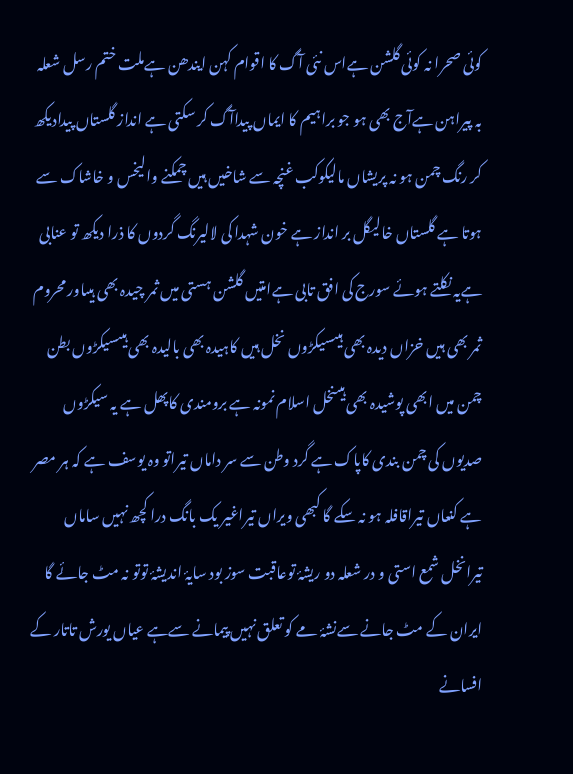کوئی صحرا نہ کوئی گلشن ہےاس نئی آگ کا اقوام کہن ایندھن ہےملت ختم رسل شعلہ بہ پیراہن ہےآج بھی ہو جو براہیم کا ایماں پیداآگ کر سکتی ہے انداز گلستاں پیدادیکھ کر رنگ چمن ہو نہ پریشاں مالیکوکب غنچہ سے شاخیں ہیں چمکنے والیخس و خاشاک سے ہوتا ہے گلستاں خالیگل بر انداز ہے خون شہدا کی لالیرنگ گردوں کا ذرا دیکھ تو عنابی ہےیہ نکلتے ہوئے سورج کی افق تابی ہےامتیں گلشن ہستی میں ثمر چیدہ بھی ہیںاور محروم ثمر بھی ہیں خزاں دیدہ بھی ہیںسیکڑوں نخل ہیں کاہیدہ بھی بالیدہ بھی ہیںسیکڑوں بطن چمن میں ابھی پوشیدہ بھی ہیںنخل اسلام نمونہ ہے برومندی کاپھل ہے یہ سیکڑوں صدیوں کی چمن بندی کاپاک ہے گرد وطن سے سر داماں تیراتو وہ یوسف ہے کہ ہر مصر ہے کنعاں تیراقافلہ ہو نہ سکے گا کبھی ویراں تیراغیر یک بانگ درا کچھ نہیں ساماں تیرانخل شمع استی و در شعلہ دو ریشۂ توعاقبت سوز بود سایۂ اندیشۂ توتو نہ مٹ جائے گا ایران کے مٹ جانے سےنشۂ مے کو تعلق نہیں پیمانے سےہے عیاں یورش تاتار کے افسانے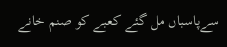سےپاسباں مل گئے کعبے کو صنم خانے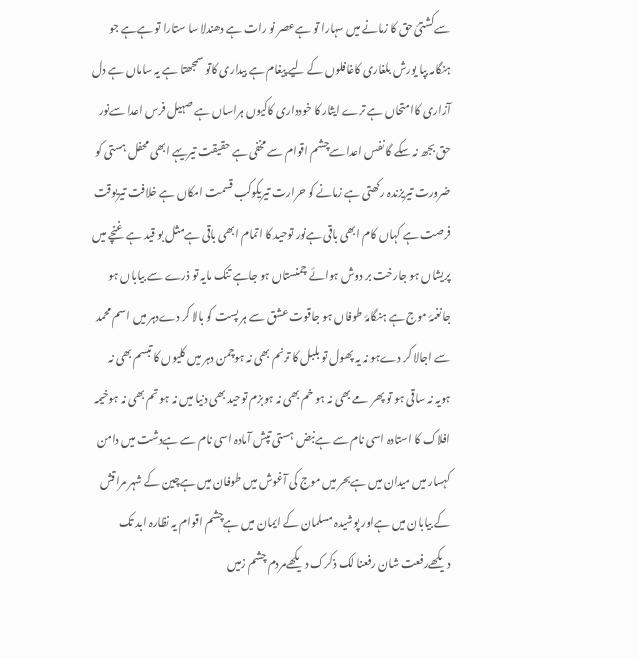سےکشتئ حق کا زمانے میں سہارا تو ہےعصر نو رات ہے دھندلا سا ستارا تو ہےہے جو ہنگامہ بپا یورش بلغاری کاغافلوں کے لیے پیغام ہے بیداری کاتو سمجھتا ہے یہ ساماں ہے دل آزاری کاامتحاں ہے ترے ایثار کا خودداری کاکیوں ہراساں ہے صہیل فرس اعدا سےنور حق بجھ نہ سکے گا نفس اعدا سےچشم اقوام سے مخفی ہے حقیقت تیریہے ابھی محفل ہستی کو ضرورت تیریزندہ رکھتی ہے زمانے کو حرارت تیریکوکب قسمت امکاں ہے خلافت تیریوقت فرصت ہے کہاں کام ابھی باقی ہےنور توحید کا اتمام ابھی باقی ہےمثل بو قید ہے غنچے میں پریشاں ہو جارخت بر دوش ہوائے چمنستاں ہو جاہے تنک مایہ تو ذرے سے بیاباں ہو جانغمۂ موج ہے ہنگامۂ طوفاں ہو جاقوت عشق سے ہر پست کو بالا کر دےدہر میں اسم محمد سے اجالا کر دےہو نہ یہ پھول تو بلبل کا ترنم بھی نہ ہوچمن دہر میں کلیوں کا تبسم بھی نہ ہویہ نہ ساقی ہو تو پھر مے بھی نہ ہو خم بھی نہ ہوبزم توحید بھی دنیا میں نہ ہو تم بھی نہ ہوخیمہ افلاک کا استادہ اسی نام سے ہےنبض ہستی تپش آمادہ اسی نام سے ہےدشت میں دامن کہسار میں میدان میں ہےبحر میں موج کی آغوش میں طوفان میں ہےچین کے شہر مراقش کے بیابان میں ہےاور پوشیدہ مسلمان کے ایمان میں ہےچشم اقوام یہ نظارہ ابد تک دیکھےرفعت شان رفعنا لک ذکرک دیکھےمردم چشم زمیں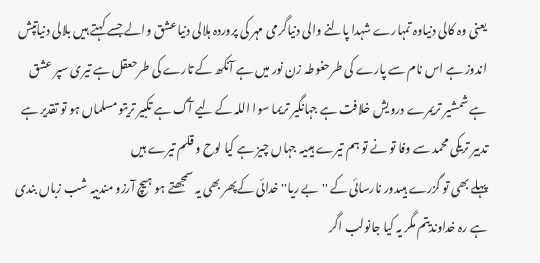یعنی وہ کالی دنیاوہ تمہارے شہدا پالنے والی دنیاگرمی مہر کی پروردہ ہلالی دنیاعشق والے جسے کہتے ہیں بلالی دنیاتپش اندوز ہے اس نام سے پارے کی طرحغوطہ زن نور میں ہے آنکھ کے تارے کی طرحعقل ہے تیری سپر عشق ہے شمشیر تریمرے درویش خلافت ہے جہانگیر تریما سوا اللہ کے لیے آگ ہے تکبیر تریتو مسلماں ہو تو تقدیر ہے تدبیر تریکی محمد سے وفا تو نے تو ہم تیرے ہیںیہ جہاں چیز ہے کیا لوح و قلم تیرے ہیں
پہلے بھی تو گزرے ہیںدور نارسائی کے ''بے ریا'' خدائی کےپھر بھی یہ سمجھتے ہو ہیچ آرزو مندییہ شب زباں بندی ہے رہ خداوندیتم مگر یہ کیا جانولب اگر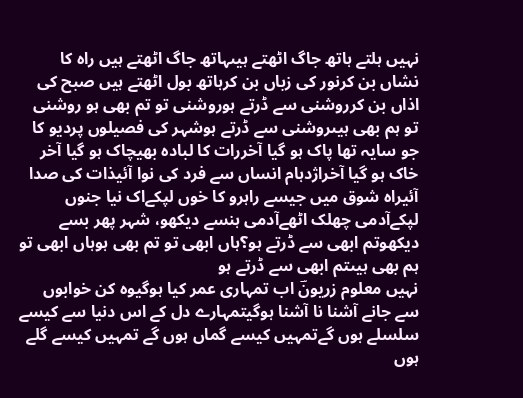نہیں ہلتے ہاتھ جاگ اٹھتے ہیںہاتھ جاگ اٹھتے ہیں راہ کا نشاں بن کرنور کی زباں بن کرہاتھ بول اٹھتے ہیں صبح کی اذاں بن کرروشنی سے ڈرتے ہوروشنی تو تم بھی ہو روشنی تو ہم بھی ہیںروشنی سے ڈرتے ہوشہر کی فصیلوں پردیو کا جو سایہ تھا پاک ہو گیا آخررات کا لبادہ بھیچاک ہو گیا آخر خاک ہو گیا آخراژدہام انساں سے فرد کی نوا آئیذات کی صدا آئیراہ شوق میں جیسے راہرو کا خوں لپکےاک نیا جنوں لپکےآدمی چھلک اٹھےآدمی ہنسے دیکھو، شہر پھر بسے دیکھوتم ابھی سے ڈرتے ہو؟ہاں ابھی تو تم بھی ہوہاں ابھی تو ہم بھی ہیںتم ابھی سے ڈرتے ہو
نہیں معلوم زریونؔ اب تمہاری عمر کیا ہوگیوہ کن خوابوں سے جانے آشنا نا آشنا ہوگیتمہارے دل کے اس دنیا سے کیسے سلسلے ہوں گےتمہیں کیسے گماں ہوں گے تمہیں کیسے گلے ہوں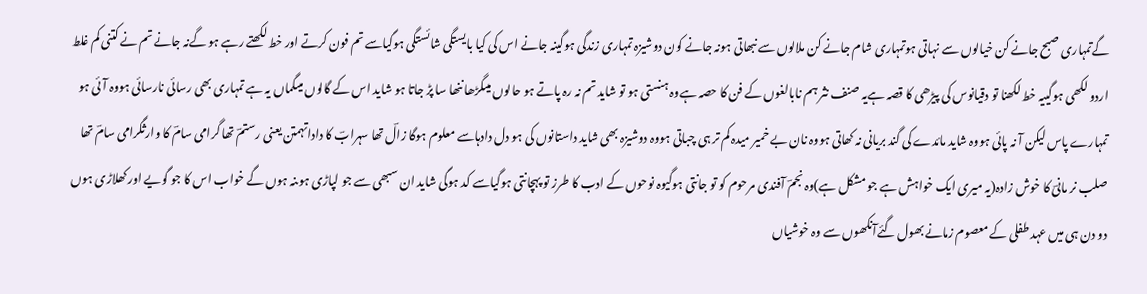گےتمہاری صبح جانے کن خیالوں سے نہاتی ہوتمہاری شام جانے کن ملالوں سے نبھاتی ہونہ جانے کون دوشیزہ تمہاری زندگی ہوگینہ جانے اس کی کیا بایستگی شائستگی ہوگیاسے تم فون کرتے اور خط لکھتے رہے ہو گےنہ جانے تم نے کتنی کم غلط اردو لکھی ہوگییہ خط لکھنا تو دقیانوس کی پیڑھی کا قصہ ہےیہ صنف نثر ہم نابالغوں کے فن کا حصہ ہےوہ ہنستی ہو تو شاید تم نہ رہ پاتے ہو حالوں میںگڑھا ننھا سا پڑ جاتا ہو شاید اس کے گالوں میںگماں یہ ہے تمہاری بھی رسائی نارسائی ہووہ آئی ہو تمہارے پاس لیکن آ نہ پائی ہووہ شاید مائدے کی گند بریانی نہ کھاتی ہووہ نان بے خمیر میدہ کم تر ہی چباتی ہووہ دوشیزہ بھی شاید داستانوں کی ہو دل دادہاسے معلوم ہوگا زالؔ تھا سہرابؔ کا داداتہمتن یعنی رستمؔ تھا گرامی سامؔ کا وارثگرامی سامؔ تھا صلب نر مانیؔ کا خوش زادہ(یہ میری ایک خواہش ہے جو مشکل ہے)وہ نجمؔ آفندی مرحوم کو تو جانتی ہوگیوہ نوحوں کے ادب کا طرز تو پہچانتی ہوگیاسے کد ہوگی شاید ان سبھی سے جو لپاڑی ہوںنہ ہوں گے خواب اس کا جو گویے اور کھلاڑی ہوں
دو دن ہی میں عہد طفلی کے معصوم زمانے بھول گئےآنکھوں سے وہ خوشیاں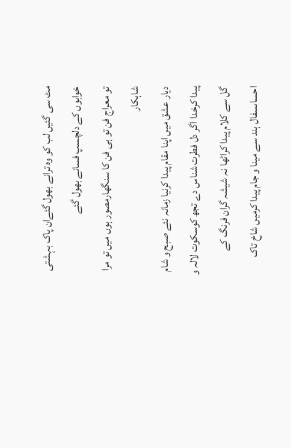مٹ سی گئیں لب کو وہ ترانے بھول گئےان پاک بہشتی خوابوں کے دلچسپ فسانے بھول گئے
تو معراج فن تو ہی فن کا سنگھارمصور ہوں میں تو مرا شاہکار
دیار عشق میں اپنا مقام پیدا کرنیا زمانہ نئے صبح و شام پیدا کرخدا اگر دل فطرت شناس دے تجھ کوسکوت لالہ و گل سے کلام پیدا کراٹھا نہ شیشہ گران فرنگ کے احساںسفال ہند سے مینا و جام پیدا کرمیں شاخ تاک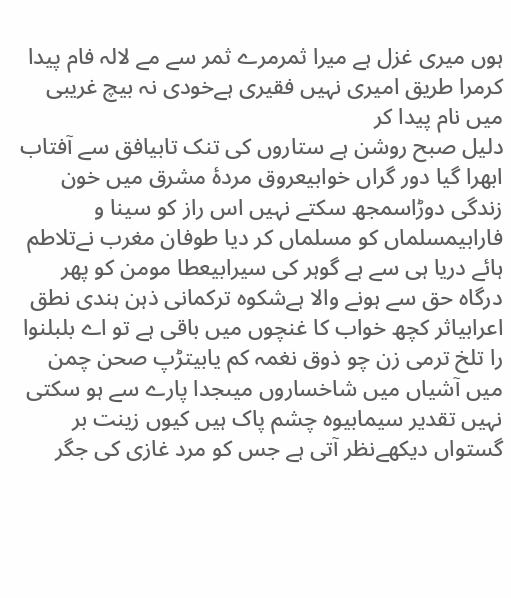ہوں میری غزل ہے میرا ثمرمرے ثمر سے مے لالہ فام پیدا کرمرا طریق امیری نہیں فقیری ہےخودی نہ بیچ غریبی میں نام پیدا کر
دلیل صبح روشن ہے ستاروں کی تنک تابیافق سے آفتاب ابھرا گیا دور گراں خوابیعروق مردۂ مشرق میں خون زندگی دوڑاسمجھ سکتے نہیں اس راز کو سینا و فارابیمسلماں کو مسلماں کر دیا طوفان مغرب نےتلاطم ہائے دریا ہی سے ہے گوہر کی سیرابیعطا مومن کو پھر درگاہ حق سے ہونے والا ہےشکوہ ترکمانی ذہن ہندی نطق اعرابیاثر کچھ خواب کا غنچوں میں باقی ہے تو اے بلبلنوا را تلخ ترمی زن چو ذوق نغمہ کم یابیتڑپ صحن چمن میں آشیاں میں شاخساروں میںجدا پارے سے ہو سکتی نہیں تقدیر سیمابیوہ چشم پاک ہیں کیوں زینت بر گستواں دیکھےنظر آتی ہے جس کو مرد غازی کی جگر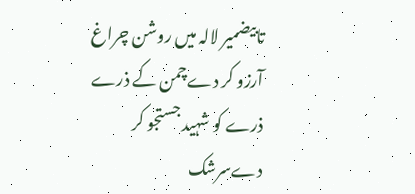تابیضمیر لالہ میں روشن چراغ آرزو کر دےچمن کے ذرے ذرے کو شہید جستجو کر دےسرشک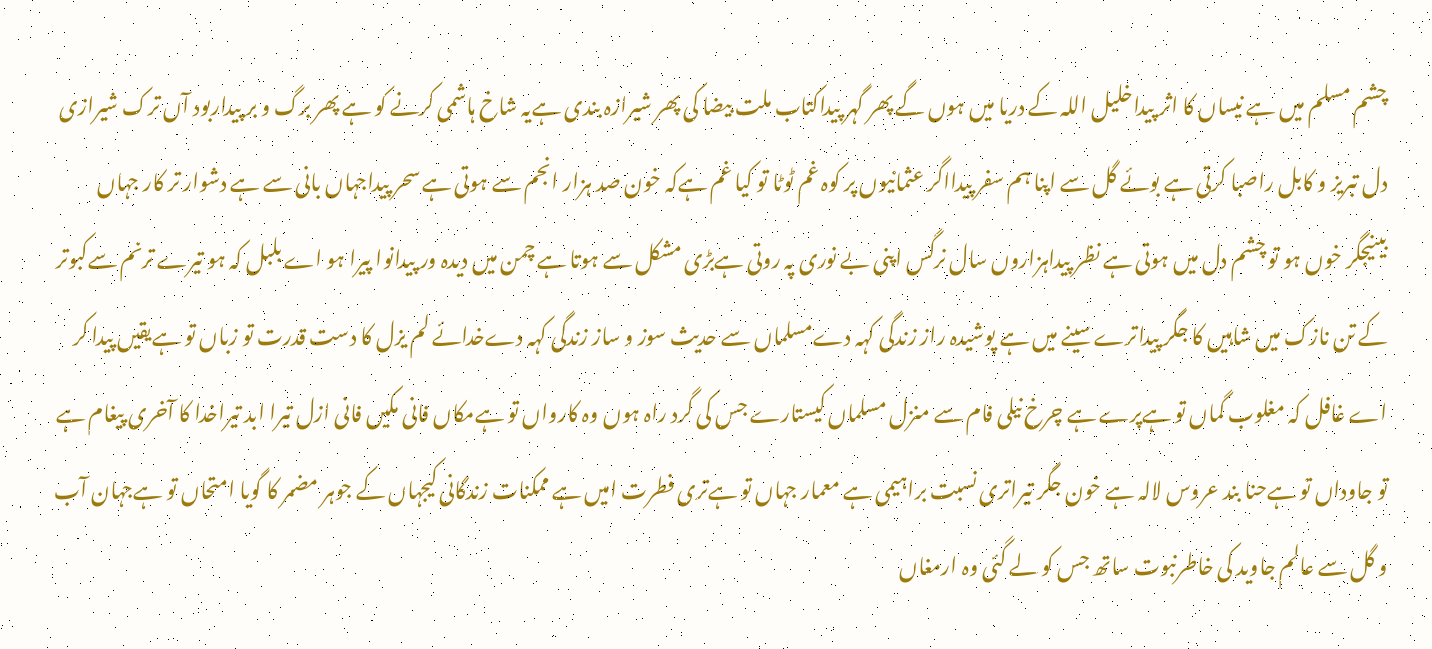چشم مسلم میں ہے نیساں کا اثر پیداخلیل اللہ کے دریا میں ہوں گے پھر گہر پیداکتاب ملت بیضا کی پھر شیرازہ بندی ہےیہ شاخ ہاشمی کرنے کو ہے پھر برگ و بر پیداربود آں ترک شیرازی دل تبریز و کابل راصبا کرتی ہے بوئے گل سے اپنا ہم سفر پیدااگر عثمانیوں پر کوہ غم ٹوٹا تو کیا غم ہےکہ خون صد ہزار انجم سے ہوتی ہے سحر پیداجہاں بانی سے ہے دشوار تر کار جہاں بینیجگر خوں ہو تو چشم دل میں ہوتی ہے نظر پیداہزاروں سال نرگس اپنی بے نوری پہ روتی ہےبڑی مشکل سے ہوتا ہے چمن میں دیدہ ور پیدانوا پیرا ہو اے بلبل کہ ہو تیرے ترنم سےکبوتر کے تن نازک میں شاہیں کا جگر پیداترے سینے میں ہے پوشیدہ راز زندگی کہہ دےمسلماں سے حدیث سوز و ساز زندگی کہہ دےخدائے لم یزل کا دست قدرت تو زباں تو ہےیقیں پیدا کر اے غافل کہ مغلوب گماں تو ہےپرے ہے چرخ نیلی فام سے منزل مسلماں کیستارے جس کی گرد راہ ہوں وہ کارواں تو ہےمکاں فانی مکیں فانی ازل تیرا ابد تیراخدا کا آخری پیغام ہے تو جاوداں تو ہےحنا بند عروس لالہ ہے خون جگر تیراتری نسبت براہیمی ہے معمار جہاں تو ہےتری فطرت امیں ہے ممکنات زندگانی کیجہاں کے جوہر مضمر کا گویا امتحاں تو ہےجہان آب و گل سے عالم جاوید کی خاطرنبوت ساتھ جس کو لے گئی وہ ارمغاں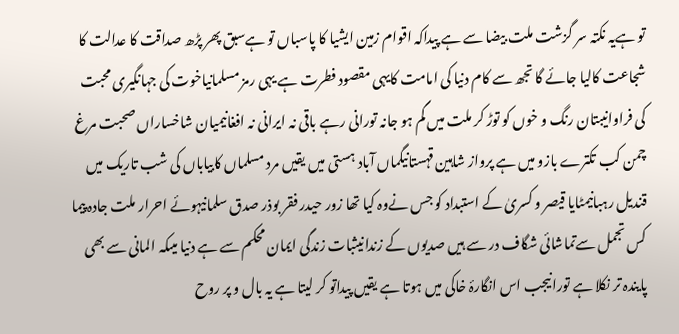تو ہےیہ نکتہ سر گزشت ملت بیضا سے ہے پیداکہ اقوام زمین ایشیا کا پاسباں تو ہےسبق پھر پڑھ صداقت کا عدالت کا شجاعت کالیا جائے گا تجھ سے کام دنیا کی امامت کایہی مقصود فطرت ہے یہی رمز مسلمانیاخوت کی جہانگیری محبت کی فراوانیبتان رنگ و خوں کو توڑ کر ملت میں گم ہو جانہ تورانی رہے باقی نہ ایرانی نہ افغانیمیان شاخساراں صحبت مرغ چمن کب تکترے بازو میں ہے پرواز شاہین قہستانیگماں آباد ہستی میں یقیں مرد مسلماں کابیاباں کی شب تاریک میں قندیل رہبانیمٹایا قیصر و کسریٰ کے استبداد کو جس نےوہ کیا تھا زور حیدر فقر بوذر صدق سلمانیہوئے احرار ملت جادہ پیما کس تجمل سےتماشائی شگاف در سے ہیں صدیوں کے زندانیثبات زندگی ایمان محکم سے ہے دنیا میںکہ المانی سے بھی پایندہ تر نکلا ہے تورانیجب اس انگارۂ خاکی میں ہوتا ہے یقیں پیداتو کر لیتا ہے یہ بال و پر روح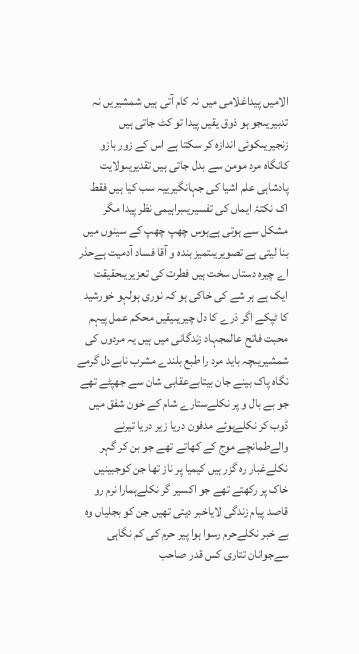الامیں پیداغلامی میں نہ کام آتی ہیں شمشیریں نہ تدبیریںجو ہو ذوق یقیں پیدا تو کٹ جاتی ہیں زنجیریںکوئی اندازہ کر سکتا ہے اس کے زور بازو کانگاہ مرد مومن سے بدل جاتی ہیں تقدیریںولایت پادشاہی علم اشیا کی جہانگیرییہ سب کیا ہیں فقط اک نکتۂ ایماں کی تفسیریںبراہیمی نظر پیدا مگر مشکل سے ہوتی ہےہوس چھپ چھپ کے سینوں میں بنا لیتی ہے تصویریںتمیز بندہ و آقا فساد آدمیت ہےحذر اے چیرہ دستاں سخت ہیں فطرت کی تعزیریںحقیقت ایک ہے ہر شے کی خاکی ہو کہ نوری ہولہو خورشید کا ٹپکے اگر ذرے کا دل چیریںیقیں محکم عمل پیہم محبت فاتح عالمجہاد زندگانی میں ہیں یہ مردوں کی شمشیریںچہ باید مرد را طبع بلندے مشرب نابےدل گرمے نگاہ پاک بینے جان بیتابےعقابی شان سے جھپٹے تھے جو بے بال و پر نکلےستارے شام کے خون شفق میں ڈوب کر نکلےہوئے مدفون دریا زیر دریا تیرنے والےطمانچے موج کے کھاتے تھے جو بن کر گہر نکلےغبار رہ گزر ہیں کیمیا پر ناز تھا جن کوجبینیں خاک پر رکھتے تھے جو اکسیر گر نکلےہمارا نرم رو قاصد پیام زندگی لایاخبر دیتی تھیں جن کو بجلیاں وہ بے خبر نکلےحرم رسوا ہوا پیر حرم کی کم نگاہی سےجوانان تتاری کس قدر صاحب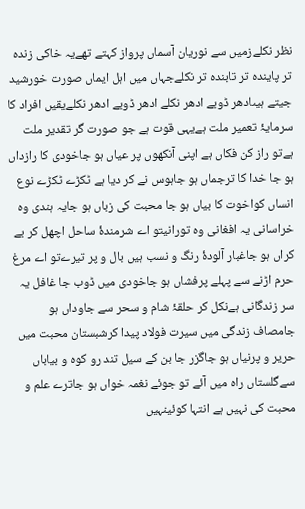نظر نکلےزمیں سے نوریان آسماں پرواز کہتے تھےیہ خاکی زندہ تر پایندہ تر تابندہ تر نکلےجہاں میں اہل ایماں صورت خورشید جیتے ہیںادھر ڈوبے ادھر نکلے ادھر ڈوبے ادھر نکلےیقیں افراد کا سرمایۂ تعمیر ملت ہےیہی قوت ہے جو صورت گر تقدیر ملت ہےتو راز کن فکاں ہے اپنی آنکھوں پر عیاں ہو جاخودی کا رازداں ہو جا خدا کا ترجماں ہو جاہوس نے کر دیا ہے ٹکڑے ٹکڑے نوع انساں کواخوت کا بیاں ہو جا محبت کی زباں ہو جایہ ہندی وہ خراسانی یہ افغانی وہ تورانیتو اے شرمندۂ ساحل اچھل کر بے کراں ہو جاغبار آلودۂ رنگ و نسب ہیں بال و پر تیرےتو اے مرغ حرم اڑنے سے پہلے پرفشاں ہو جاخودی میں ڈوب جا غافل یہ سر زندگانی ہےنکل کر حلقۂ شام و سحر سے جاوداں ہو جامصاف زندگی میں سیرت فولاد پیدا کرشبستان محبت میں حریر و پرنیاں ہو جاگزر جا بن کے سیل تند رو کوہ و بیاباں سےگلستاں راہ میں آئے تو جوئے نغمہ خواں ہو جاترے علم و محبت کی نہیں ہے انتہا کوئینہیں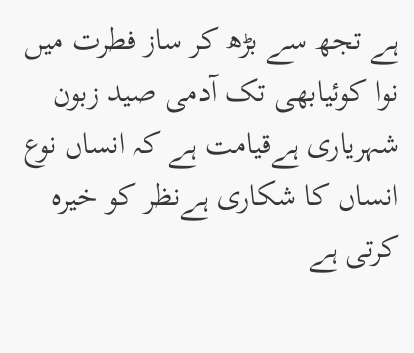ہے تجھ سے بڑھ کر ساز فطرت میں نوا کوئیابھی تک آدمی صید زبون شہریاری ہےقیامت ہے کہ انساں نوع انساں کا شکاری ہےنظر کو خیرہ کرتی ہے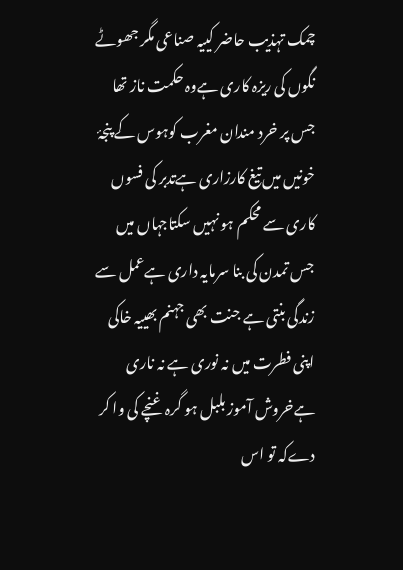چمک تہذیب حاضر کییہ صناعی مگر جھوٹے نگوں کی ریزہ کاری ہےوہ حکمت ناز تھا جس پر خرد مندان مغرب کوہوس کے پنجۂ خونیں میں تیغ کارزاری ہےتدبر کی فسوں کاری سے محکم ہو نہیں سکتاجہاں میں جس تمدن کی بنا سرمایہ داری ہےعمل سے زندگی بنتی ہے جنت بھی جہنم بھییہ خاکی اپنی فطرت میں نہ نوری ہے نہ ناری ہےخروش آموز بلبل ہو گرہ غنچے کی وا کر دےکہ تو اس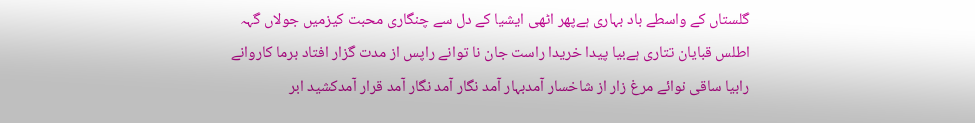گلستاں کے واسطے باد بہاری ہےپھر اٹھی ایشیا کے دل سے چنگاری محبت کیزمیں جولاں گہہ اطلس قبایان تتاری ہےبیا پیدا خریدا راست جان نا توانے راپس از مدت گزار افتاد برما کاروانے رابیا ساقی نوائے مرغ زار از شاخسار آمدبہار آمد نگار آمد نگار آمد قرار آمدکشید ابر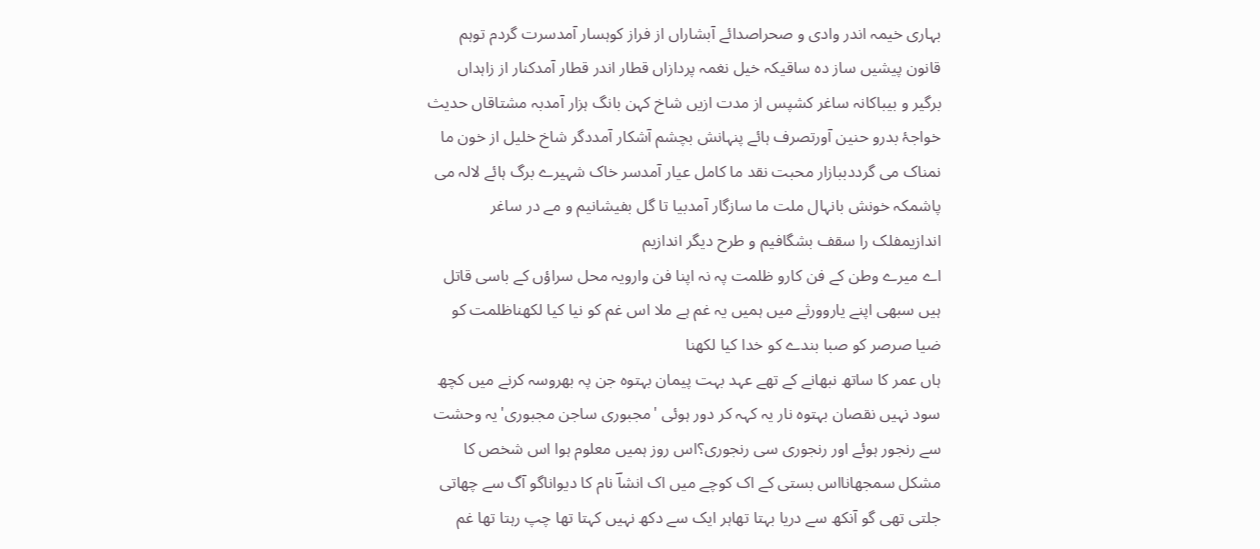بہاری خیمہ اندر وادی و صحراصدائے آبشاراں از فراز کوہسار آمدسرت گردم توہم قانون پیشیں ساز دہ ساقیکہ خیل نغمہ پردازاں قطار اندر قطار آمدکنار از زاہداں برگیر و بیباکانہ ساغر کشپس از مدت ازیں شاخ کہن بانگ ہزار آمدبہ مشتاقاں حدیث خواجۂ بدرو حنین آورتصرف ہائے پنہانش بچشم آشکار آمددگر شاخ خلیل از خون ما نمناک می گرددببازار محبت نقد ما کامل عیار آمدسر خاک شہیرے برگ ہائے لالہ می پاشمکہ خونش بانہال ملت ما سازگار آمدبیا تا گل بفیشانیم و مے در ساغر اندازیمفلک را سقف بشگافیم و طرح دیگر اندازیم
اے میرے وطن کے فن کارو ظلمت پہ نہ اپنا فن وارویہ محل سراؤں کے باسی قاتل ہیں سبھی اپنے یاروورثے میں ہمیں یہ غم ہے ملا اس غم کو نیا کیا لکھناظلمت کو ضیا صرصر کو صبا بندے کو خدا کیا لکھنا
ہاں عمر کا ساتھ نبھانے کے تھے عہد بہت پیمان بہتوہ جن پہ بھروسہ کرنے میں کچھ سود نہیں نقصان بہتوہ نار یہ کہہ کر دور ہوئی 'مجبوری ساجن مجبوری'یہ وحشت سے رنجور ہوئے اور رنجوری سی رنجوری؟اس روز ہمیں معلوم ہوا اس شخص کا مشکل سمجھانااس بستی کے اک کوچے میں اک انشاؔ نام کا دیواناگو آگ سے چھاتی جلتی تھی گو آنکھ سے دریا بہتا تھاہر ایک سے دکھ نہیں کہتا تھا چپ رہتا تھا غم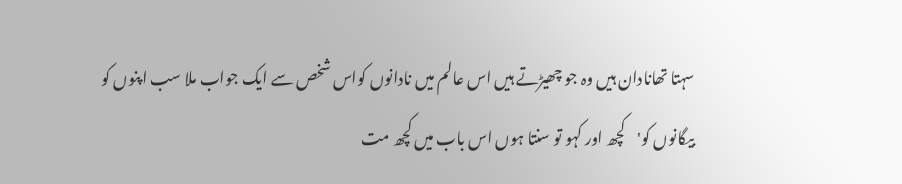سہتا تھانادان ہیں وہ جو چھیڑتے ہیں اس عالم میں نادانوں کواس شخص سے ایک جواب ملا سب اپنوں کو بیگانوں کو'کچھ اور کہو تو سنتا ہوں اس باب میں کچھ مت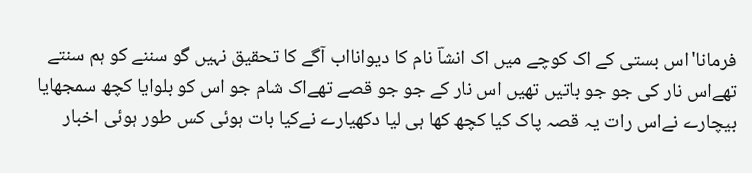فرمانا'اس بستی کے اک کوچے میں اک انشاؔ نام کا دیوانااب آگے کا تحقیق نہیں گو سننے کو ہم سنتے تھےاس نار کی جو جو باتیں تھیں اس نار کے جو جو قصے تھےاک شام جو اس کو بلوایا کچھ سمجھایا بیچارے نےاس رات یہ قصہ پاک کیا کچھ کھا ہی لیا دکھیارے نےکیا بات ہوئی کس طور ہوئی اخبار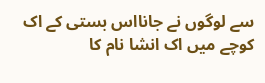سے لوگوں نے جانااس بستی کے اک کوچے میں اک انشا نام کا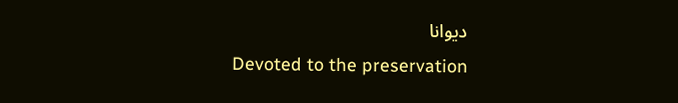دیوانا
Devoted to the preservation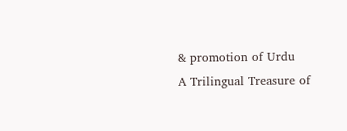& promotion of Urdu
A Trilingual Treasure of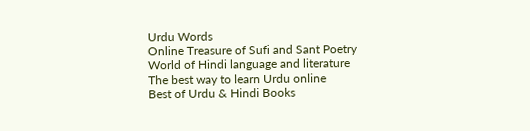Urdu Words
Online Treasure of Sufi and Sant Poetry
World of Hindi language and literature
The best way to learn Urdu online
Best of Urdu & Hindi Books